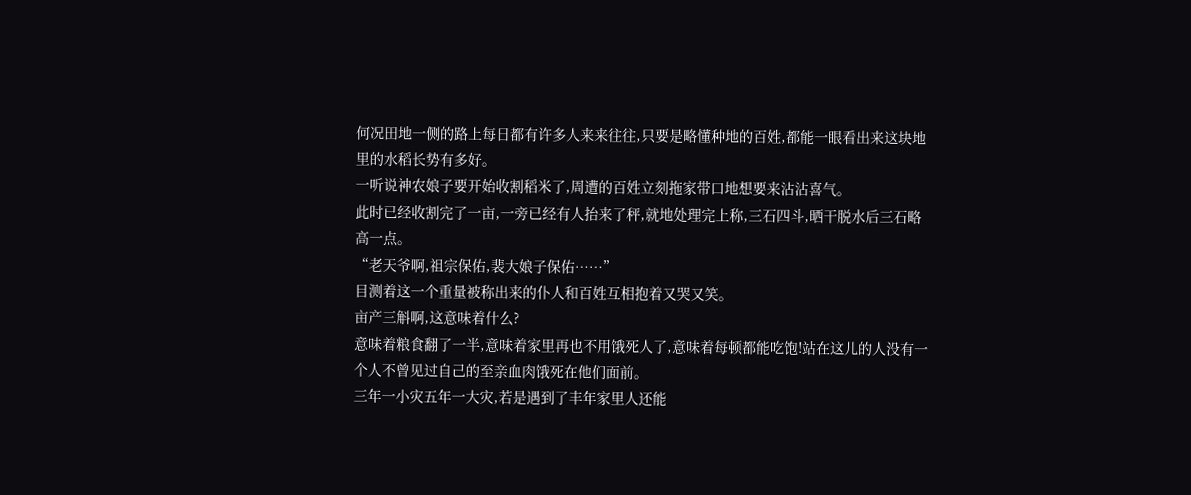何况田地一侧的路上每日都有许多人来来往往,只要是略懂种地的百姓,都能一眼看出来这块地里的水稻长势有多好。
一听说神农娘子要开始收割稻米了,周遭的百姓立刻拖家带口地想要来沾沾喜气。
此时已经收割完了一亩,一旁已经有人抬来了秤,就地处理完上称,三石四斗,晒干脱水后三石略高一点。
“老天爷啊,祖宗保佑,裴大娘子保佑……”
目测着这一个重量被称出来的仆人和百姓互相抱着又哭又笑。
亩产三斛啊,这意味着什么?
意味着粮食翻了一半,意味着家里再也不用饿死人了,意味着每顿都能吃饱!站在这儿的人没有一个人不曾见过自己的至亲血肉饿死在他们面前。
三年一小灾五年一大灾,若是遇到了丰年家里人还能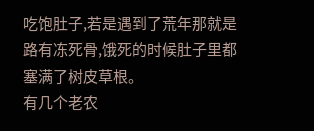吃饱肚子,若是遇到了荒年那就是路有冻死骨,饿死的时候肚子里都塞满了树皮草根。
有几个老农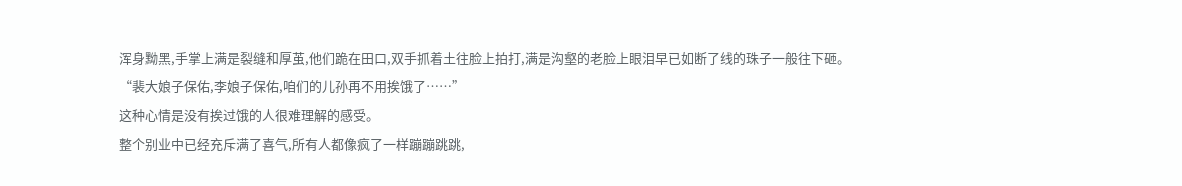浑身黝黑,手掌上满是裂缝和厚茧,他们跪在田口,双手抓着土往脸上拍打,满是沟壑的老脸上眼泪早已如断了线的珠子一般往下砸。
“裴大娘子保佑,李娘子保佑,咱们的儿孙再不用挨饿了……”
这种心情是没有挨过饿的人很难理解的感受。
整个别业中已经充斥满了喜气,所有人都像疯了一样蹦蹦跳跳,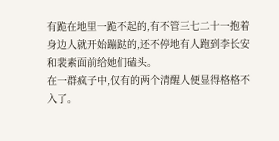有跪在地里一跪不起的,有不管三七二十一抱着身边人就开始蹦跶的,还不停地有人跑到李长安和裴素面前给她们磕头。
在一群疯子中,仅有的两个清醒人便显得格格不入了。